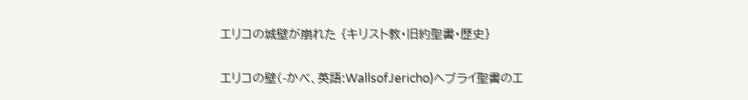エリコの城壁が崩れた {キリスト教・旧約聖書・歴史}

エリコの壁(-かべ、英語:WallsofJericho)ヘブライ聖書のエ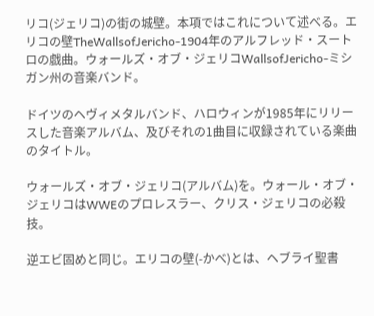リコ(ジェリコ)の街の城壁。本項ではこれについて述べる。エリコの壁TheWallsofJericho-1904年のアルフレッド・スートロの戯曲。ウォールズ・オブ・ジェリコWallsofJericho-ミシガン州の音楽バンド。

ドイツのヘヴィメタルバンド、ハロウィンが1985年にリリースした音楽アルバム、及びそれの1曲目に収録されている楽曲のタイトル。

ウォールズ・オブ・ジェリコ(アルバム)を。ウォール・オブ・ジェリコはWWEのプロレスラー、クリス・ジェリコの必殺技。

逆エビ固めと同じ。エリコの壁(-かべ)とは、ヘブライ聖書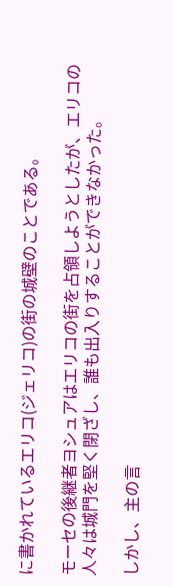に書かれているエリコ(ジェリコ)の街の城壁のことである。

モーセの後継者ヨシュアはエリコの街を占領しようとしたが、エリコの人々は城門を堅く閉ざし、誰も出入りすることができなかった。

しかし、主の言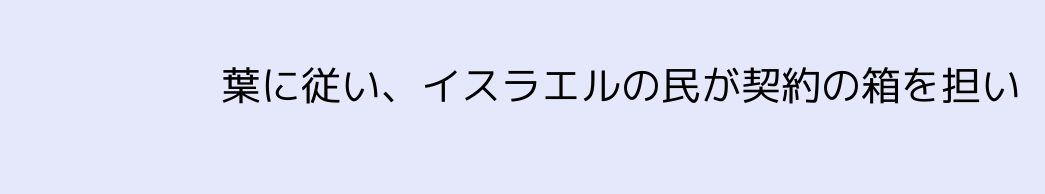葉に従い、イスラエルの民が契約の箱を担い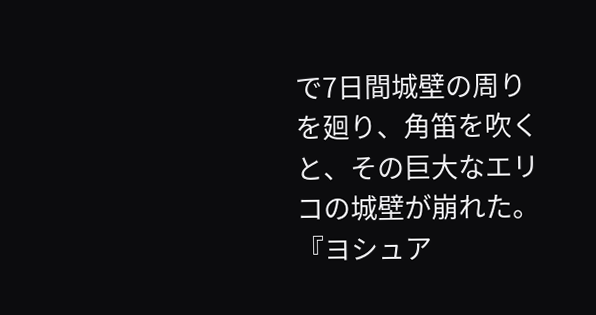で7日間城壁の周りを廻り、角笛を吹くと、その巨大なエリコの城壁が崩れた。『ヨシュア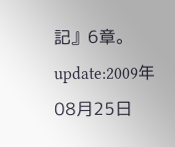記』6章。
update:2009年08月25日